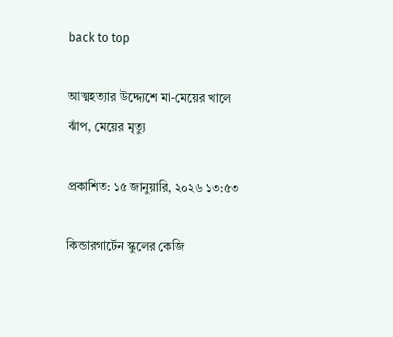back to top

আত্মহত্যার উদ্দ্যেশে মা-মেয়ের খালে ঝাঁপ, মেয়ের মৃত্যু

প্রকাশিত: ১৫ জানুয়ারি, ২০২৬ ১৩:৫৩

কিন্ডারগার্টেন স্কুলের কেজি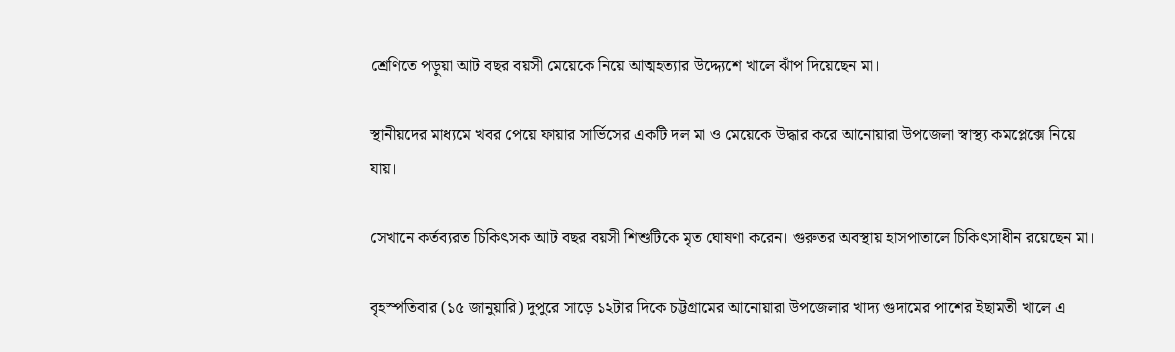শ্রেণিতে পড়ুয়া আট বছর বয়সী মেয়েকে নিয়ে আত্মহত্যার উদ্দ্যেশে খালে ঝাঁপ দিয়েছেন মা।

স্থানীয়দের মাধ্যমে খবর পেয়ে ফায়ার সার্ভিসের একটি দল মা ও মেয়েকে উদ্ধার করে আনোয়ারা উপজেলা স্বাস্থ্য কমপ্লেক্সে নিয়ে যায়।

সেখানে কর্তব্যরত চিকিৎসক আট বছর বয়সী শিশুটিকে মৃত ঘোষণা করেন। গুরুতর অবস্থায় হাসপাতালে চিকিৎসাধীন রয়েছেন মা।

বৃহস্পতিবার (১৫ জানুয়ারি) দুপুরে সাড়ে ১২টার দিকে চট্টগ্রামের আনোয়ারা উপজেলার খাদ্য গুদামের পাশের ইছামতী খালে এ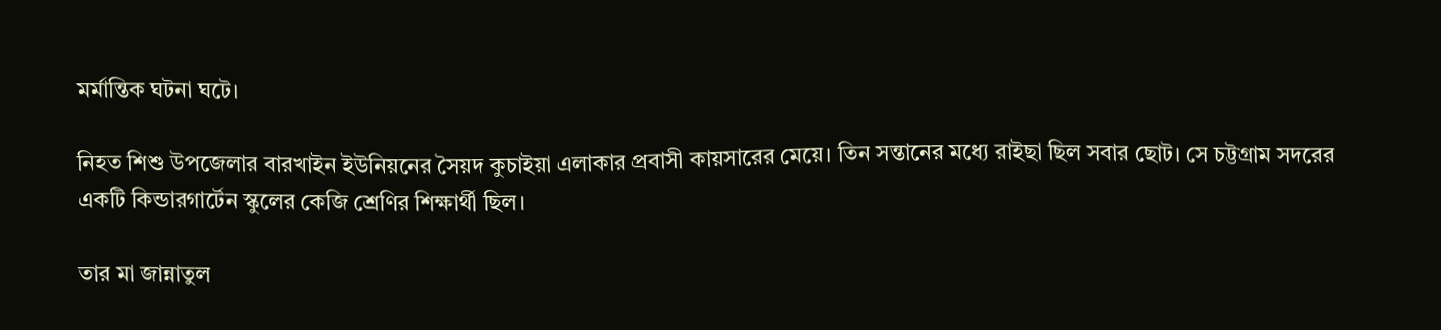মর্মান্তিক ঘটনা ঘটে।

নিহত শিশু উপজেলার বারখাইন ইউনিয়নের সৈয়দ কুচাইয়া এলাকার প্রবাসী কায়সারের মেয়ে। তিন সন্তানের মধ্যে রাইছা ছিল সবার ছোট। সে চট্টগ্রাম সদরের একটি কিন্ডারগার্টেন স্কুলের কেজি শ্রেণির শিক্ষার্থী ছিল।

তার মা জান্নাতুল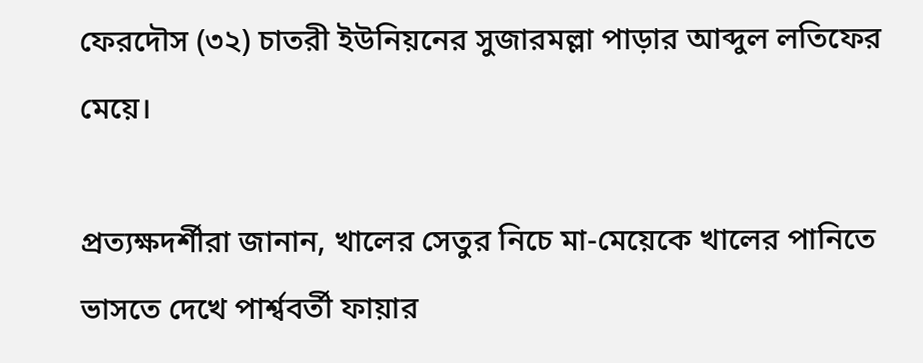ফেরদৌস (৩২) চাতরী ইউনিয়নের সুজারমল্লা পাড়ার আব্দুল লতিফের মেয়ে।

প্রত্যক্ষদর্শীরা জানান, খালের সেতুর নিচে মা-মেয়েকে খালের পানিতে ভাসতে দেখে পার্শ্ববর্তী ফায়ার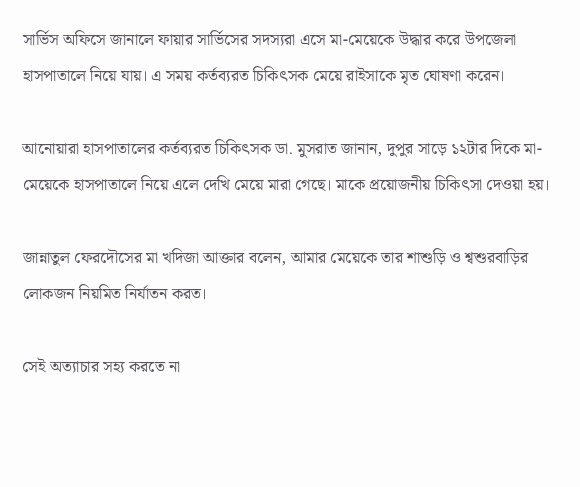সার্ভিস অফিসে জানালে ফায়ার সার্ভিসের সদস্যরা এসে মা-মেয়েকে উদ্ধার করে উপজেলা হাসপাতালে নিয়ে যায়। এ সময় কর্তব্যরত চিকিৎসক মেয়ে রাইসাকে মৃত ঘোষণা করেন।

আনোয়ারা হাসপাতালের কর্তব্যরত চিকিৎসক ডা. মুসরাত জানান, দুপুর সাড়ে ১২টার দিকে মা-মেয়েকে হাসপাতালে নিয়ে এলে দেখি মেয়ে মারা গেছে। মাকে প্রয়োজনীয় চিকিৎসা দেওয়া হয়।

জান্নাতুল ফেরদৌসের মা খদিজা আক্তার বলেন, আমার মেয়েকে তার শাশুড়ি ও শ্বশুরবাড়ির লোকজন নিয়মিত নির্যাতন করত।

সেই অত্যাচার সহ্য করতে না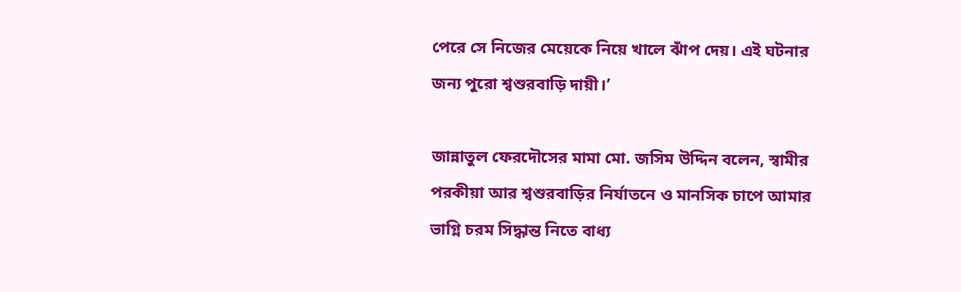পেরে সে নিজের মেয়েকে নিয়ে খালে ঝাঁপ দেয়। এই ঘটনার জন্য পুরো শ্বশুরবাড়ি দায়ী।’

জান্নাতুল ফেরদৌসের মামা মো. জসিম উদ্দিন বলেন, স্বামীর পরকীয়া আর শ্বশুরবাড়ির নির্যাতনে ও মানসিক চাপে আমার ভাগ্নি চরম সিদ্ধান্ত নিতে বাধ্য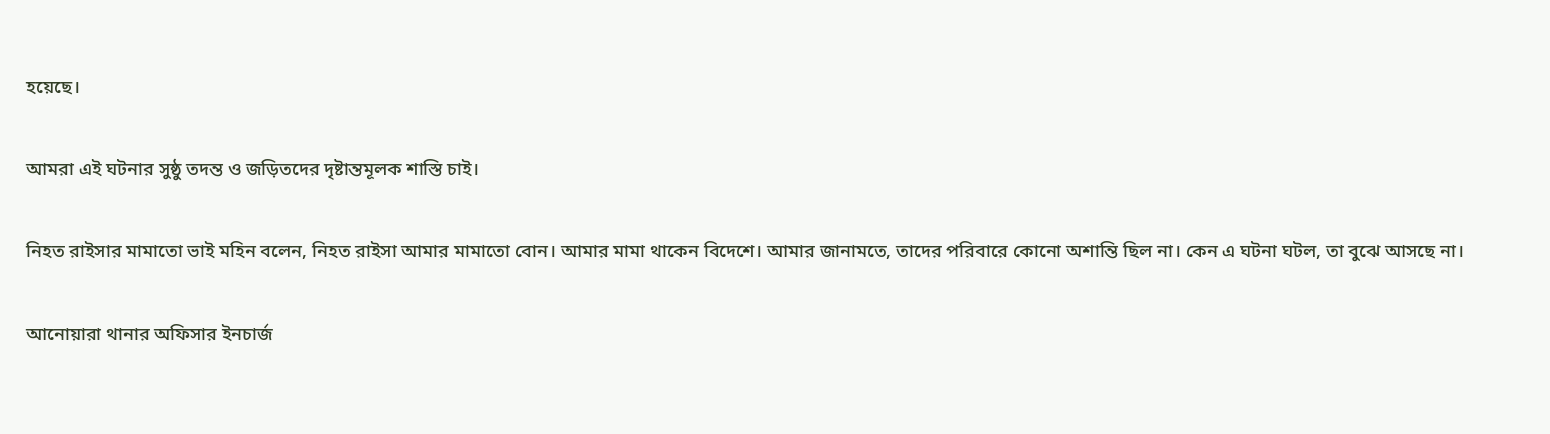হয়েছে।

আমরা এই ঘটনার সুষ্ঠু তদন্ত ও জড়িতদের দৃষ্টান্তমূলক শাস্তি চাই।

নিহত রাইসার মামাতো ভাই মহিন বলেন, নিহত রাইসা আমার মামাতো বোন। আমার মামা থাকেন বিদেশে। আমার জানামতে, তাদের পরিবারে কোনো অশান্তি ছিল না। কেন এ ঘটনা ঘটল, তা বুঝে আসছে না।

আনোয়ারা থানার অফিসার ইনচার্জ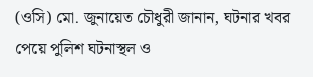(ওসি) মো. জুনায়েত চৌধুরী জানান, ঘটনার খবর পেয়ে পুলিশ ঘটনাস্থল ও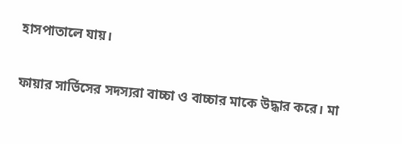হাসপাতালে যায়।

ফায়ার সার্ভিসের সদস্যরা বাচ্চা ও বাচ্চার মাকে উদ্ধার করে। মা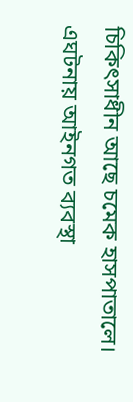চিকিৎসাধীন আছে চমেক হাসপাতালে। এঘটনায় আইনগত ব্যবস্থা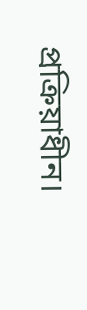প্রক্রিয়াধীন।